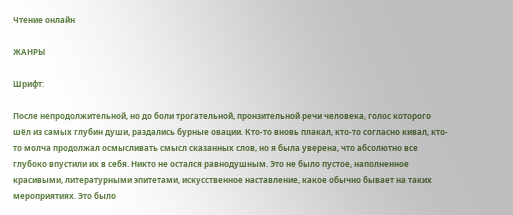Чтение онлайн

ЖАНРЫ

Шрифт:

После непродолжительной, но до боли трогательной, пронзительной речи человека, голос которого шёл из самых глубин души, раздались бурные овации. Кто-то вновь плакал, кто-то согласно кивал, кто-то молча продолжал осмысливать смысл сказанных слов, но я была уверена, что абсолютно все глубоко впустили их в себя. Никто не остался равнодушным. Это не было пустое, наполненное красивыми, литературными эпитетами, искусственное наставление, какое обычно бывает на таких мероприятиях. Это было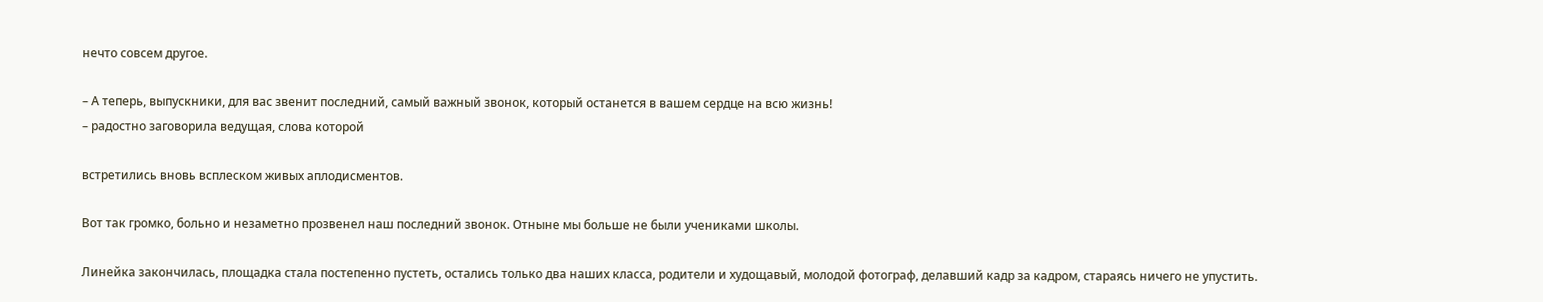нечто совсем другое.

– А теперь, выпускники, для вас звенит последний, самый важный звонок, который останется в вашем сердце на всю жизнь!
– радостно заговорила ведущая, слова которой

встретились вновь всплеском живых аплодисментов.

Вот так громко, больно и незаметно прозвенел наш последний звонок. Отныне мы больше не были учениками школы.

Линейка закончилась, площадка стала постепенно пустеть, остались только два наших класса, родители и худощавый, молодой фотограф, делавший кадр за кадром, стараясь ничего не упустить.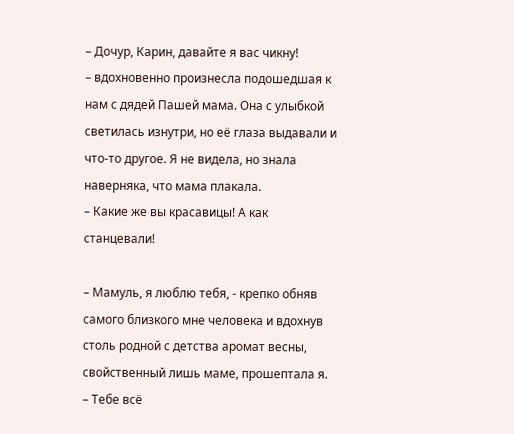– Дочур, Карин, давайте я вас чикну!
– вдохновенно произнесла подошедшая к нам с дядей Пашей мама. Она с улыбкой светилась изнутри, но её глаза выдавали и что-то другое. Я не видела, но знала наверняка, что мама плакала.
– Какие же вы красавицы! А как станцевали!

– Мамуль, я люблю тебя, - крепко обняв самого близкого мне человека и вдохнув столь родной с детства аромат весны, свойственный лишь маме, прошептала я.
– Тебе всё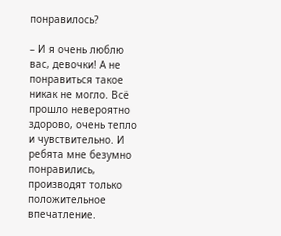понравилось?

– И я очень люблю вас, девочки! А не понравиться такое никак не могло. Всё прошло невероятно здорово, очень тепло и чувствительно. И ребята мне безумно понравились, производят только положительное впечатление.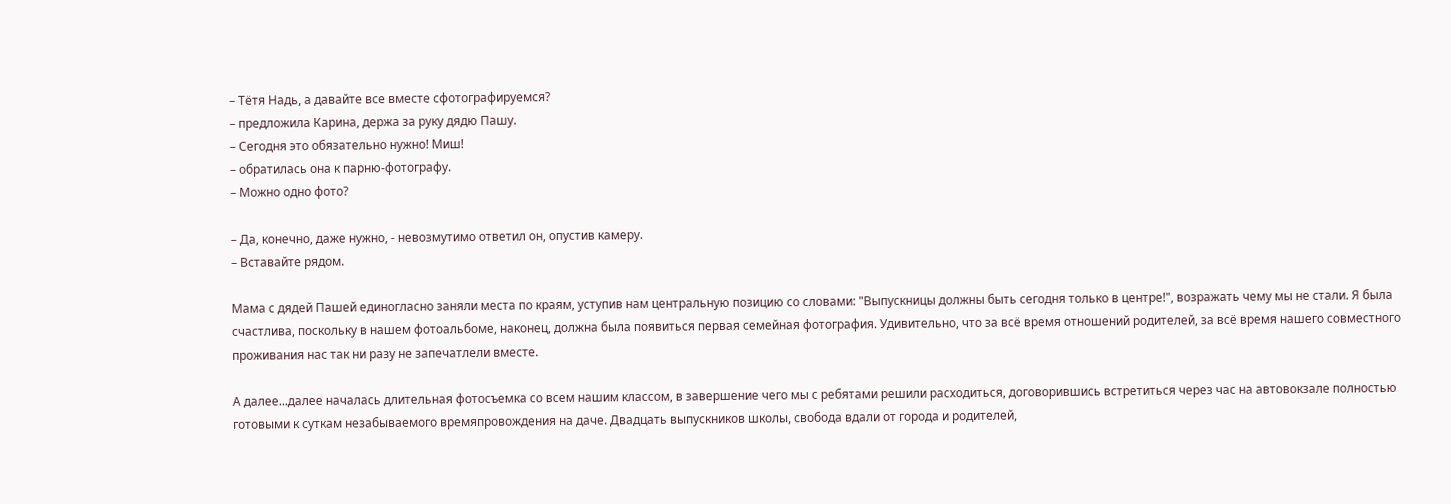– Тётя Надь, а давайте все вместе сфотографируемся?
– предложила Карина, держа за руку дядю Пашу.
– Сегодня это обязательно нужно! Миш!
– обратилась она к парню-фотографу.
– Можно одно фото?

– Да, конечно, даже нужно, - невозмутимо ответил он, опустив камеру.
– Вставайте рядом.

Мама с дядей Пашей единогласно заняли места по краям, уступив нам центральную позицию со словами: "Выпускницы должны быть сегодня только в центре!", возражать чему мы не стали. Я была счастлива, поскольку в нашем фотоальбоме, наконец, должна была появиться первая семейная фотография. Удивительно, что за всё время отношений родителей, за всё время нашего совместного проживания нас так ни разу не запечатлели вместе.

А далее...далее началась длительная фотосъемка со всем нашим классом, в завершение чего мы с ребятами решили расходиться, договорившись встретиться через час на автовокзале полностью готовыми к суткам незабываемого времяпровождения на даче. Двадцать выпускников школы, свобода вдали от города и родителей,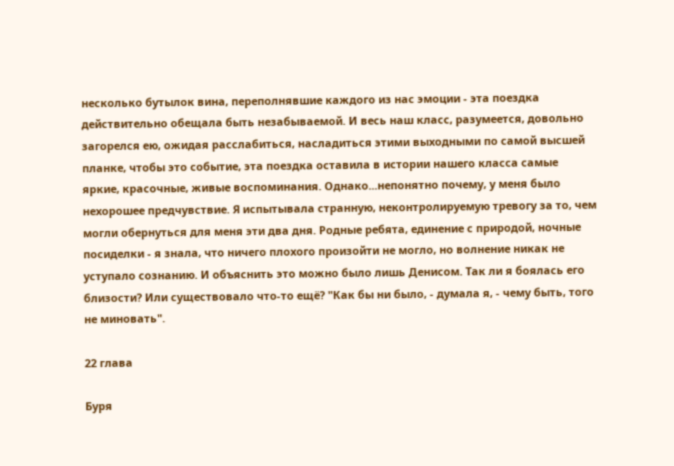несколько бутылок вина, переполнявшие каждого из нас эмоции - эта поездка действительно обещала быть незабываемой. И весь наш класс, разумеется, довольно загорелся ею, ожидая расслабиться, насладиться этими выходными по самой высшей планке, чтобы это событие, эта поездка оставила в истории нашего класса самые яркие, красочные, живые воспоминания. Однако...непонятно почему, у меня было нехорошее предчувствие. Я испытывала странную, неконтролируемую тревогу за то, чем могли обернуться для меня эти два дня. Родные ребята, единение с природой, ночные посиделки - я знала, что ничего плохого произойти не могло, но волнение никак не уступало сознанию. И объяснить это можно было лишь Денисом. Так ли я боялась его близости? Или существовало что-то ещё? "Как бы ни было, - думала я, - чему быть, того не миновать".

22 глава

Буря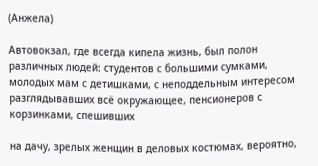(Анжела)

Автовокзал, где всегда кипела жизнь, был полон различных людей: студентов с большими сумками, молодых мам с детишками, с неподдельным интересом разглядывавших всё окружающее, пенсионеров с корзинками, спешивших

на дачу, зрелых женщин в деловых костюмах, вероятно,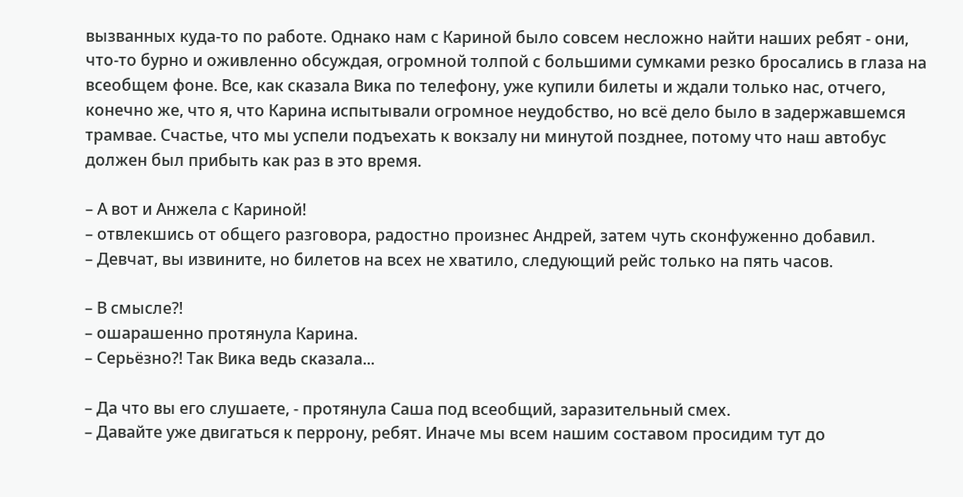вызванных куда-то по работе. Однако нам с Кариной было совсем несложно найти наших ребят - они, что-то бурно и оживленно обсуждая, огромной толпой с большими сумками резко бросались в глаза на всеобщем фоне. Все, как сказала Вика по телефону, уже купили билеты и ждали только нас, отчего, конечно же, что я, что Карина испытывали огромное неудобство, но всё дело было в задержавшемся трамвае. Счастье, что мы успели подъехать к вокзалу ни минутой позднее, потому что наш автобус должен был прибыть как раз в это время.

– А вот и Анжела с Кариной!
– отвлекшись от общего разговора, радостно произнес Андрей, затем чуть сконфуженно добавил.
– Девчат, вы извините, но билетов на всех не хватило, следующий рейс только на пять часов.

– В смысле?!
– ошарашенно протянула Карина.
– Серьёзно?! Так Вика ведь сказала...

– Да что вы его слушаете, - протянула Саша под всеобщий, заразительный смех.
– Давайте уже двигаться к перрону, ребят. Иначе мы всем нашим составом просидим тут до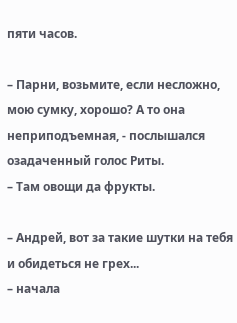пяти часов.

– Парни, возьмите, если несложно, мою сумку, хорошо? А то она неприподъемная, - послышался озадаченный голос Риты.
– Там овощи да фрукты.

– Андрей, вот за такие шутки на тебя и обидеться не грех...
– начала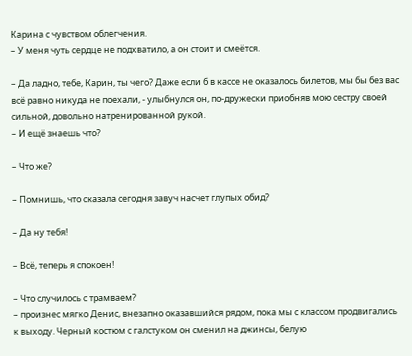Карина с чувством облегчения.
– У меня чуть сердце не подхватило, а он стоит и смеётся.

– Да ладно, тебе, Карин, ты чего? Даже если б в кассе не оказалось билетов, мы бы без вас всё равно никуда не поехали, - улыбнулся он, по-дружески приобняв мою сестру своей сильной, довольно натренированной рукой.
– И ещё знаешь что?

– Что же?

– Помнишь, что сказала сегодня завуч насчет глупых обид?

– Да ну тебя!

– Всё, теперь я спокоен!

– Что случилось с трамваем?
– произнес мягко Денис, внезапно оказавшийся рядом, пока мы с классом продвигались к выходу. Черный костюм с галстуком он сменил на джинсы, белую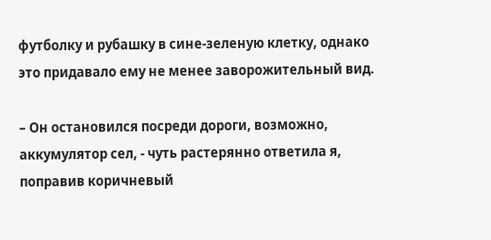футболку и рубашку в сине-зеленую клетку, однако это придавало ему не менее заворожительный вид.

– Он остановился посреди дороги, возможно, аккумулятор сел, - чуть растерянно ответила я, поправив коричневый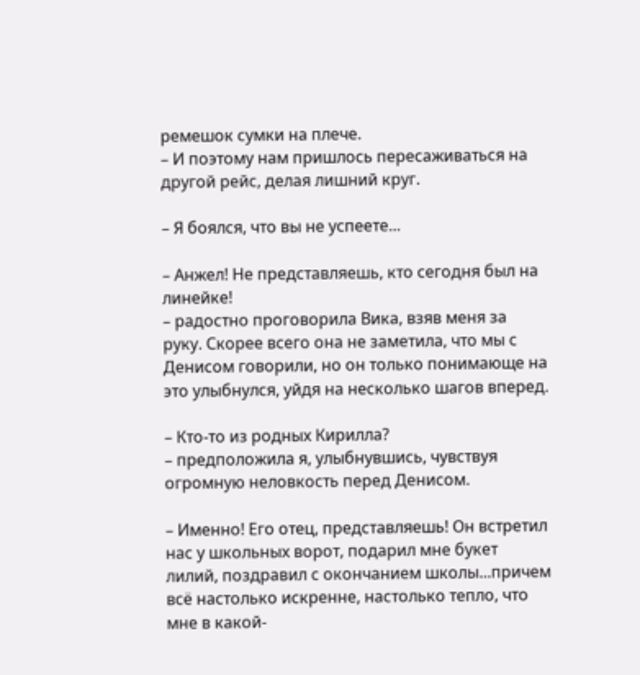ремешок сумки на плече.
– И поэтому нам пришлось пересаживаться на другой рейс, делая лишний круг.

– Я боялся, что вы не успеете...

– Анжел! Не представляешь, кто сегодня был на линейке!
– радостно проговорила Вика, взяв меня за руку. Скорее всего она не заметила, что мы с Денисом говорили, но он только понимающе на это улыбнулся, уйдя на несколько шагов вперед.

– Кто-то из родных Кирилла?
– предположила я, улыбнувшись, чувствуя огромную неловкость перед Денисом.

– Именно! Его отец, представляешь! Он встретил нас у школьных ворот, подарил мне букет лилий, поздравил с окончанием школы...причем всё настолько искренне, настолько тепло, что мне в какой-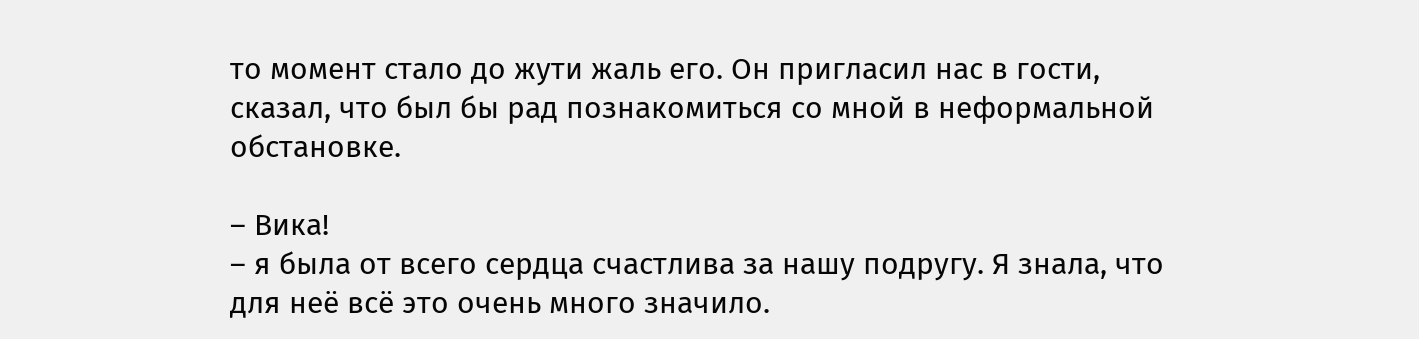то момент стало до жути жаль его. Он пригласил нас в гости, сказал, что был бы рад познакомиться со мной в неформальной обстановке.

– Вика!
– я была от всего сердца счастлива за нашу подругу. Я знала, что для неё всё это очень много значило.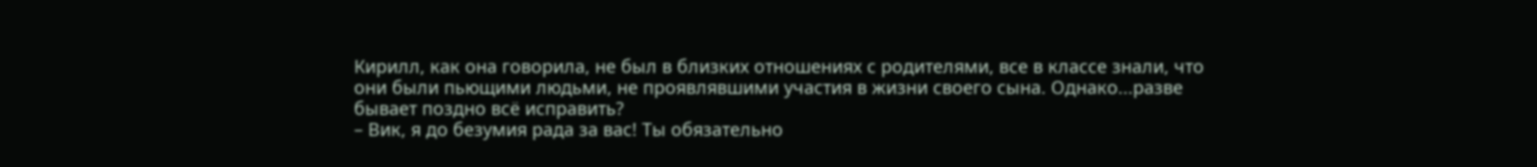Кирилл, как она говорила, не был в близких отношениях с родителями, все в классе знали, что они были пьющими людьми, не проявлявшими участия в жизни своего сына. Однако...разве бывает поздно всё исправить?
– Вик, я до безумия рада за вас! Ты обязательно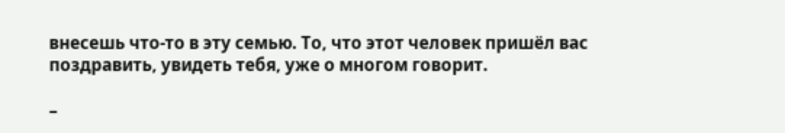внесешь что-то в эту семью. То, что этот человек пришёл вас поздравить, увидеть тебя, уже о многом говорит.

–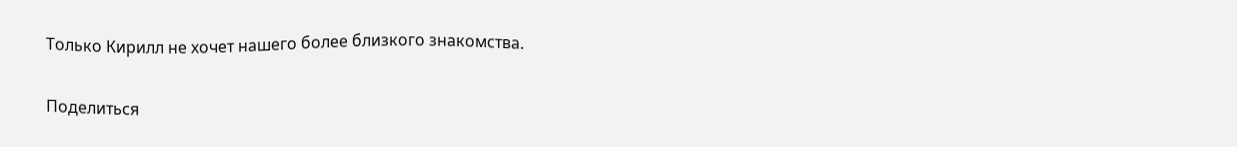Только Кирилл не хочет нашего более близкого знакомства.

Поделиться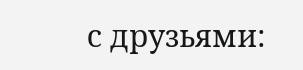с друзьями: